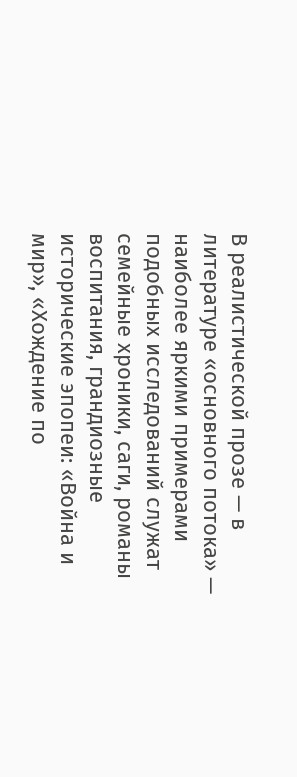В реалистической прозе — в литературе «основного потока» — наиболее яркими примерами подобных исследований служат семейные хроники, саги, романы воспитания, грандиозные исторические эпопеи: «Война и мир», «Хождение по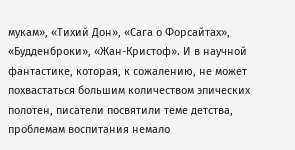мукам», «Тихий Дон», «Сага о Форсайтах», «Будденброки», «Жан-Кристоф». И в научной фантастике, которая, к сожалению, не может похвастаться большим количеством эпических полотен, писатели посвятили теме детства, проблемам воспитания немало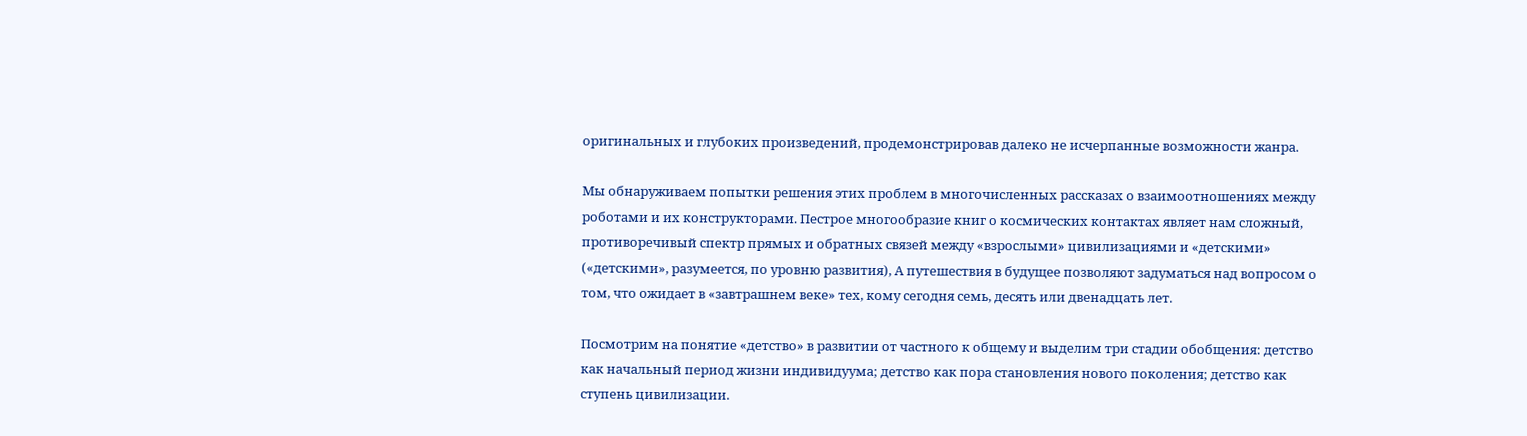оригинальных и глубоких произведений, продемонстрировав далеко не исчерпанные возможности жанра.

Мы обнаруживаем попытки решения этих проблем в многочисленных рассказах о взаимоотношениях между роботами и их конструкторами. Пестрое многообразие книг о космических контактах являет нам сложный, противоречивый спектр прямых и обратных связей между «взрослыми» цивилизациями и «детскими» («детскими», разумеется, по уровню развития), А путешествия в будущее позволяют задуматься над вопросом о том, что ожидает в «завтрашнем веке» тех, кому сегодня семь, десять или двенадцать лет.

Посмотрим на понятие «детство» в развитии от частного к общему и выделим три стадии обобщения: детство как начальный период жизни индивидуума; детство как пора становления нового поколения; детство как ступень цивилизации.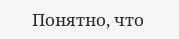Понятно, что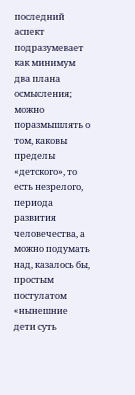последний аспект подразумевает как минимум два плана осмысления; можно поразмышлять о том, каковы пределы «детского», то есть незрелого, периода развития человечества, а можно подумать над, казалось бы, простым постулатом «нынешние дети суть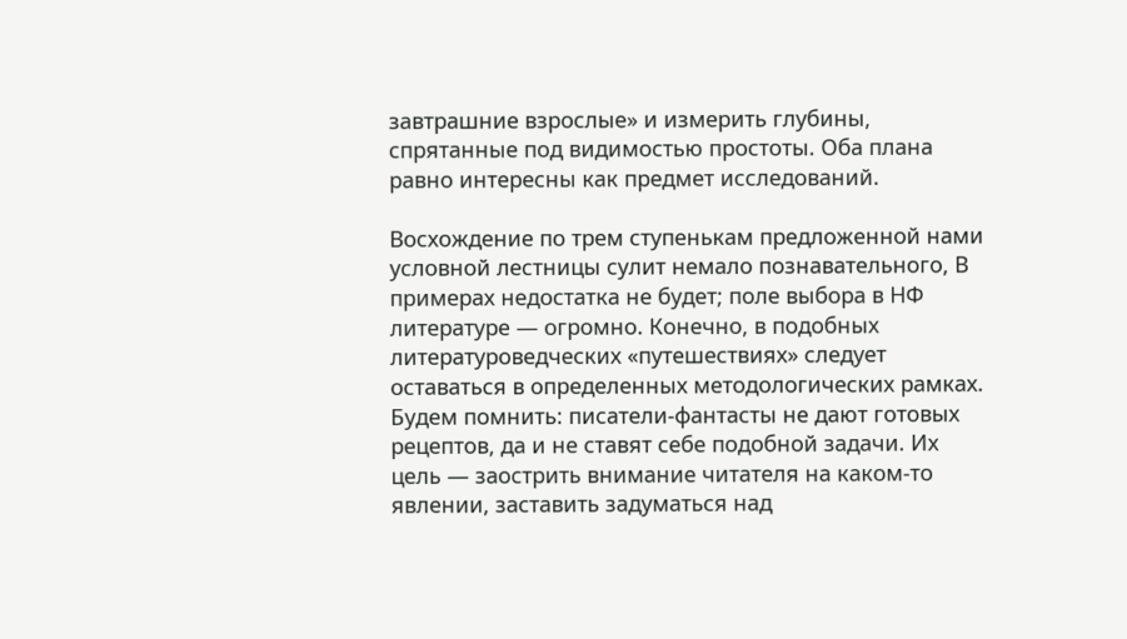завтрашние взрослые» и измерить глубины, спрятанные под видимостью простоты. Оба плана равно интересны как предмет исследований.

Восхождение по трем ступенькам предложенной нами условной лестницы сулит немало познавательного, В примерах недостатка не будет; поле выбора в НФ литературе — огромно. Конечно, в подобных литературоведческих «путешествиях» следует оставаться в определенных методологических рамках. Будем помнить: писатели-фантасты не дают готовых рецептов, да и не ставят себе подобной задачи. Их цель — заострить внимание читателя на каком-то явлении, заставить задуматься над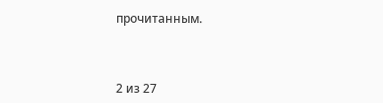прочитанным.



2 из 27